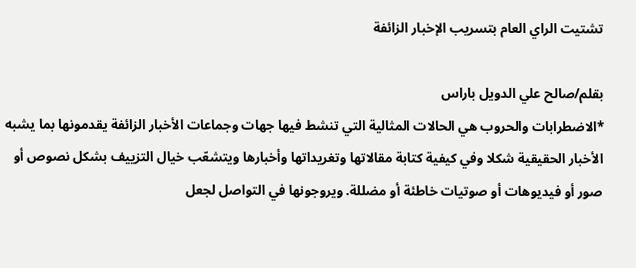تشتيت الراي العام بتسريب الإخبار الزائفة

بقلم/صالح علي الدويل باراس
*الاضطرابات والحروب هي الحالات المثالية التي تنشط فيها جهات وجماعات الأخبار الزائفة يقدمونها بما يشبه الأخبار الحقيقية شكلا وفي كيفية كتابة مقالاتها وتغريداتها وأخبارها ويتشعّب خيال التزييف بشكل نصوص أو صور أو فيديوهات أو صوتيات خاطئة أو مضللة. ويروجونها في التواصل لجعل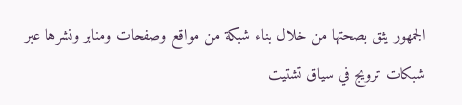الجمهور يثق بصحتها من خلال بناء شبكة من مواقع وصفحات ومنابر ونشرها عبر شبكات ترويج في سياق تشتيت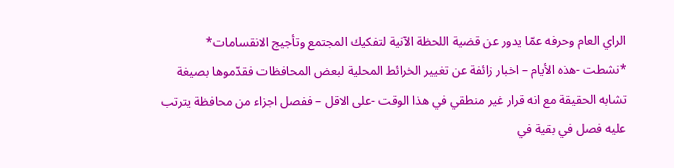الراي العام وحرفه عمّا يدور عن قضية اللحظة الآنية لتفكيك المجتمع وتأجيج الانقسامات*
*نشطت -هذه الأيام – اخبار زائفة عن تغيير الخرائط المحلية لبعض المحافظات فقدّموها بصيغة تشابه الحقيقة مع انه قرار غير منطقي في هذا الوقت -على الاقل – ففصل اجزاء من محافظة يترتب عليه فصل في بقية في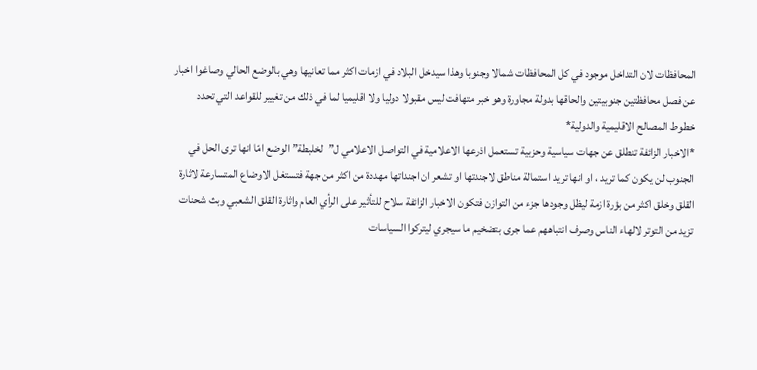المحافظات لان التداخل موجود في كل المحافظات شمالا وجنوبا وهذا سيدخل البلاد في ازمات اكثر مما تعانيها وهي بالوضع الحالي وصاغوا اخبار عن فصل محافظتين جنوبيتين والحاقها بدولة مجاورة وهو خبر متهافت ليس مقبولا دوليا ولا اقليميا لما في ذلك من تغيير للقواعد التي تحدد خطوط المصالح الاقليمية والدولية*
*الاخبار الزائفة تنطلق عن جهات سياسية وحزبية تستعمل اذرعها الاعلامية في التواصل الاعلامي ل”لخلبطة” الوضع امّا انها ترى الحل في الجنوب لن يكون كما تريد ، او انها تريد استمالة مناطق لاجندتها او تشعر ان اجنداتها مهددة من اكثر من جهة فتستغل الاوضاع المتسارعة لاثارة القلق وخلق اكثر من بؤرة ازمة ليظل وجودها جزء من التوازن فتكون الاخبار الزائفة سلاح للتأثير على الرأي العام واثارة القلق الشعبي وبث شحنات تزيد من التوتر لالهاء الناس وصرف انتباههم عما جرى بتضخيم ما سيجري ليتركوا السياسات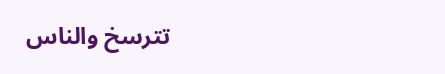تترسخ والناس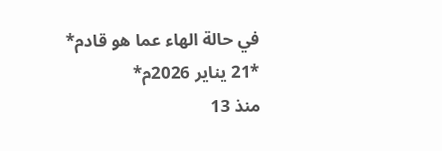في حالة الهاء عما هو قادم*
*21 يناير 2026م*
منذ 13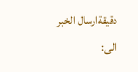دقيقةارسال الخبر الى: